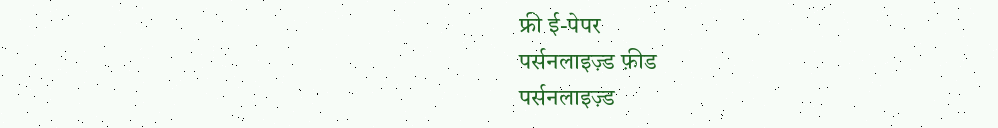फ्री ई-पेपर
पर्सनलाइज़्ड फ़ीड
पर्सनलाइज़्ड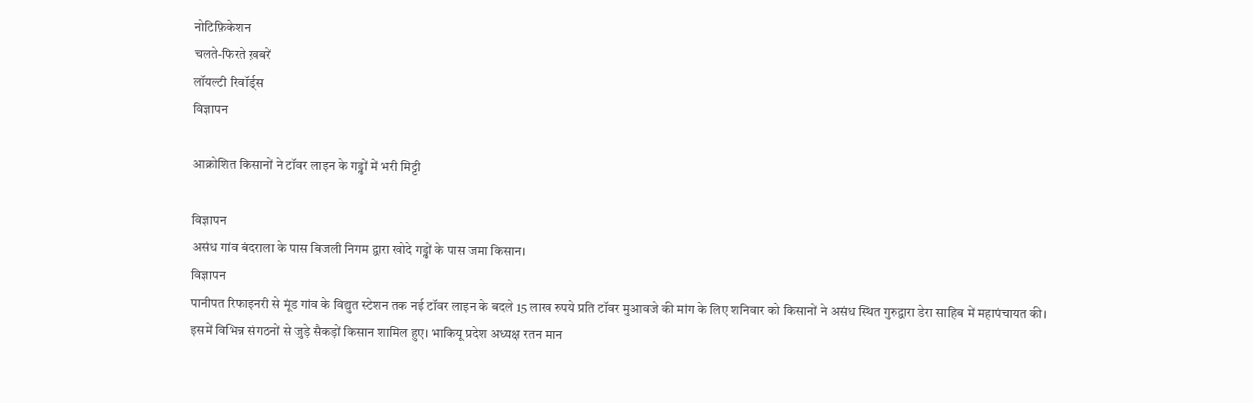नोटिफ़िकेशन
चलते-फिरते ख़बरें
लॉयल्टी रिवॉर्ड्स
विज्ञापन

आक्रोशित किसानों ने टॉवर लाइन के गड्ढों में भरी मिट्टी

विज्ञापन
असंध गांव बंदराला के पास बिजली निगम द्वारा खोदे गड्ढों के पास जमा किसान।
विज्ञापन
पानीपत रिफाइनरी से मूंड गांव के विद्युत स्टेशन तक नई टॉवर लाइन के बदले 15 लाख रुपये प्रति टॉवर मुआवजे की मांग के लिए शनिवार को किसानों ने असंध स्थित गुरुद्वारा डेरा साहिब में महापंचायत की। इसमें विभिन्न संगठनों से जुड़े सैकड़ों किसान शामिल हुए। भाकियू प्रदेश अध्यक्ष रतन मान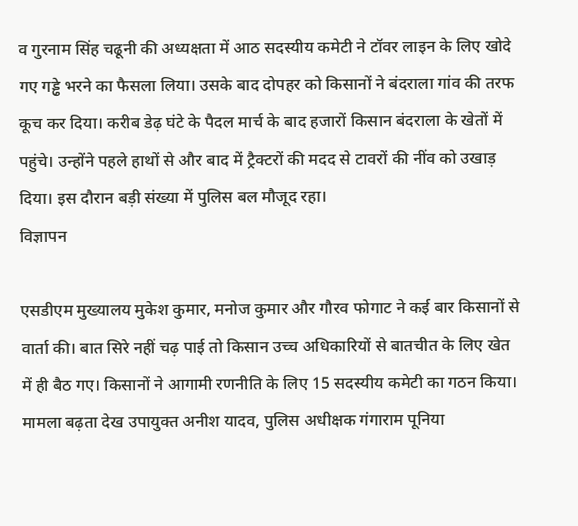व गुरनाम सिंह चढूनी की अध्यक्षता में आठ सदस्यीय कमेटी ने टॉवर लाइन के लिए खोदे गए गड्ढे भरने का फैसला लिया। उसके बाद दोपहर को किसानों ने बंदराला गांव की तरफ कूच कर दिया। करीब डेढ़ घंटे के पैदल मार्च के बाद हजारों किसान बंदराला के खेतों में पहुंचे। उन्होंने पहले हाथों से और बाद में ट्रैक्टरों की मदद से टावरों की नींव को उखाड़ दिया। इस दौरान बड़ी संख्या में पुलिस बल मौजूद रहा।
विज्ञापन

एसडीएम मुख्यालय मुकेश कुमार, मनोज कुमार और गौरव फोगाट ने कई बार किसानों से वार्ता की। बात सिरे नहीं चढ़ पाई तो किसान उच्च अधिकारियों से बातचीत के लिए खेत में ही बैठ गए। किसानों ने आगामी रणनीति के लिए 15 सदस्यीय कमेटी का गठन किया। मामला बढ़ता देख उपायुक्त अनीश यादव, पुलिस अधीक्षक गंगाराम पूनिया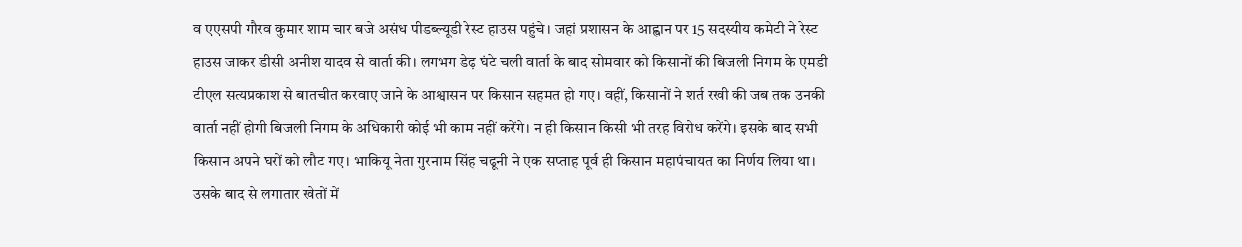व एएसपी गौरव कुमार शाम चार बजे असंध पीडब्ल्यूडी रेस्ट हाउस पहुंचे। जहां प्रशासन के आह्वान पर 15 सदस्यीय कमेटी ने रेस्ट हाउस जाकर डीसी अनीश यादव से वार्ता की। लगभग डेढ़ घंटे चली वार्ता के बाद सोमवार को किसानों की बिजली निगम के एमडी टीएल सत्यप्रकाश से बातचीत करवाए जाने के आश्वासन पर किसान सहमत हो गए। वहीं, किसानों ने शर्त रखी की जब तक उनकी वार्ता नहीं होगी बिजली निगम के अधिकारी कोई भी काम नहीं करेंगे। न ही किसान किसी भी तरह विरोध करेंगे। इसके बाद सभी किसान अपने घरों को लौट गए। भाकियू नेता गुरनाम सिंह चढूनी ने एक सप्ताह पूर्व ही किसान महापंचायत का निर्णय लिया था। उसके बाद से लगातार खेतों में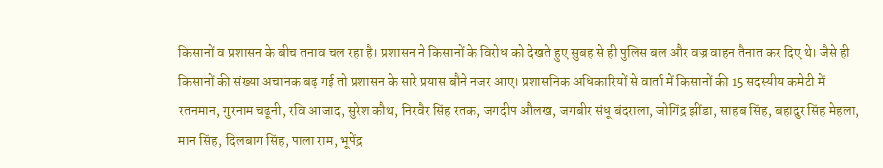किसानों व प्रशासन के बीच तनाव चल रहा है। प्रशासन ने किसानों के विरोध को देखते हुए सुबह से ही पुलिस बल और वज्र वाहन तैनात कर दिए थे। जैसे ही किसानों की संख्या अचानक बढ़ गई तो प्रशासन के सारे प्रयास बौने नजर आए। प्रशासनिक अधिकारियों से वार्ता में किसानों की 15 सदस्यीय कमेटी में रतनमान, गुरनाम चढूनी, रवि आजाद, सुरेश कौथ, निरवैर सिंह रतक, जगदीप औलख, जगबीर संधू बंदराला, जोगिंद्र झींडा, साहब सिंह, बहादुर सिंह मेहला, मान सिंह, दिलबाग सिंह, पाला राम, भूपेंद्र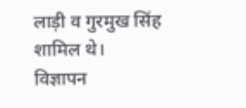लाड़ी व गुरमुख सिंह शामिल थे।
विज्ञापन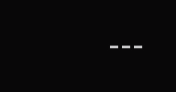---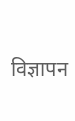विज्ञापन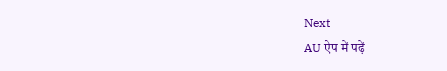Next
AU ऐप में पढ़ें